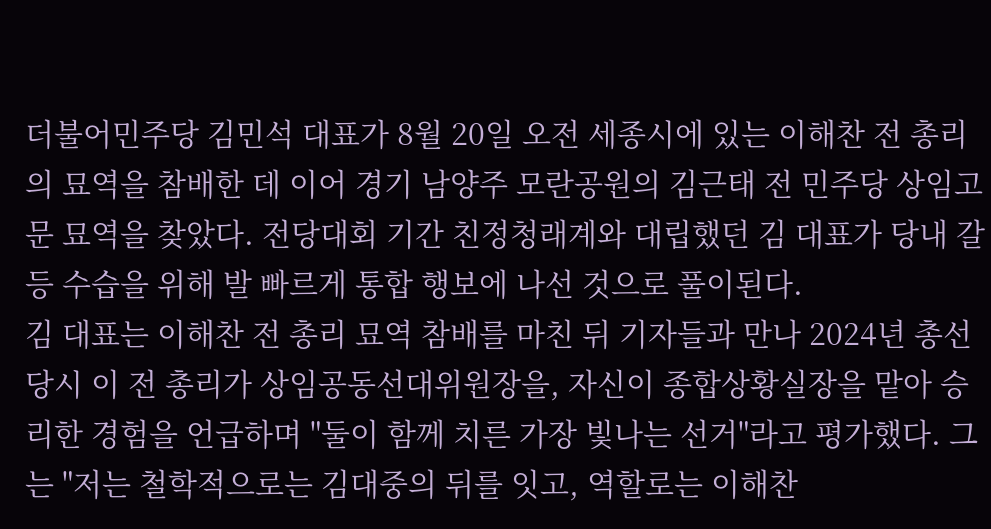더불어민주당 김민석 대표가 8월 20일 오전 세종시에 있는 이해찬 전 총리의 묘역을 참배한 데 이어 경기 남양주 모란공원의 김근태 전 민주당 상임고문 묘역을 찾았다. 전당대회 기간 친정청래계와 대립했던 김 대표가 당내 갈등 수습을 위해 발 빠르게 통합 행보에 나선 것으로 풀이된다.
김 대표는 이해찬 전 총리 묘역 참배를 마친 뒤 기자들과 만나 2024년 총선 당시 이 전 총리가 상임공동선대위원장을, 자신이 종합상황실장을 맡아 승리한 경험을 언급하며 "둘이 함께 치른 가장 빛나는 선거"라고 평가했다. 그는 "저는 철학적으로는 김대중의 뒤를 잇고, 역할로는 이해찬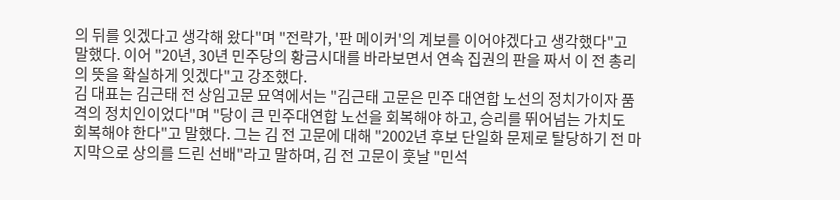의 뒤를 잇겠다고 생각해 왔다"며 "전략가, '판 메이커'의 계보를 이어야겠다고 생각했다"고 말했다. 이어 "20년, 30년 민주당의 황금시대를 바라보면서 연속 집권의 판을 짜서 이 전 총리의 뜻을 확실하게 잇겠다"고 강조했다.
김 대표는 김근태 전 상임고문 묘역에서는 "김근태 고문은 민주 대연합 노선의 정치가이자 품격의 정치인이었다"며 "당이 큰 민주대연합 노선을 회복해야 하고, 승리를 뛰어넘는 가치도 회복해야 한다"고 말했다. 그는 김 전 고문에 대해 "2002년 후보 단일화 문제로 탈당하기 전 마지막으로 상의를 드린 선배"라고 말하며, 김 전 고문이 훗날 "민석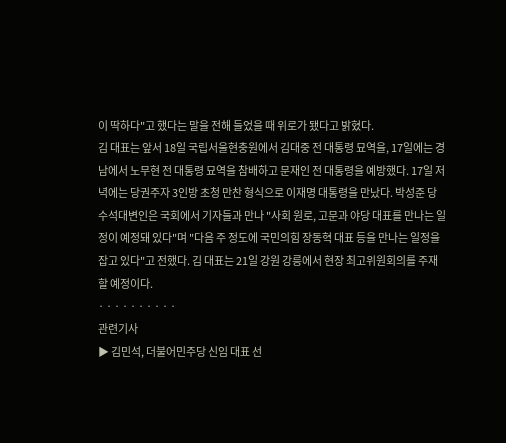이 딱하다"고 했다는 말을 전해 들었을 때 위로가 됐다고 밝혔다.
김 대표는 앞서 18일 국립서울현충원에서 김대중 전 대통령 묘역을, 17일에는 경남에서 노무현 전 대통령 묘역을 참배하고 문재인 전 대통령을 예방했다. 17일 저녁에는 당권주자 3인방 초청 만찬 형식으로 이재명 대통령을 만났다. 박성준 당 수석대변인은 국회에서 기자들과 만나 "사회 원로, 고문과 야당 대표를 만나는 일정이 예정돼 있다"며 "다음 주 정도에 국민의힘 장동혁 대표 등을 만나는 일정을 잡고 있다"고 전했다. 김 대표는 21일 강원 강릉에서 현장 최고위원회의를 주재할 예정이다.
· · · · · · · · · ·
관련기사
▶ 김민석, 더불어민주당 신임 대표 선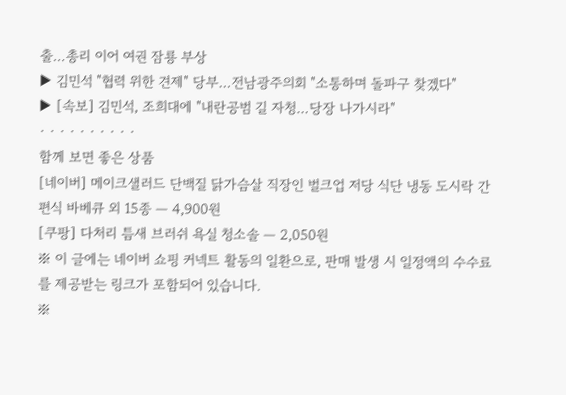출…총리 이어 여권 잠룡 부상
▶ 김민석 "협력 위한 견제" 당부…전남광주의회 "소통하며 돌파구 찾겠다"
▶ [속보] 김민석, 조희대에 "내란공범 길 자청…당장 나가시라"
· · · · · · · · · ·
함께 보면 좋은 상품
[네이버] 메이크샐러드 단백질 닭가슴살 직장인 벌크업 저당 식단 냉동 도시락 간편식 바베큐 외 15종 — 4,900원
[쿠팡] 다처리 틈새 브러쉬 욕실 청소솔 — 2,050원
※ 이 글에는 네이버 쇼핑 커넥트 활동의 일환으로, 판매 발생 시 일정액의 수수료를 제공받는 링크가 포함되어 있습니다.
※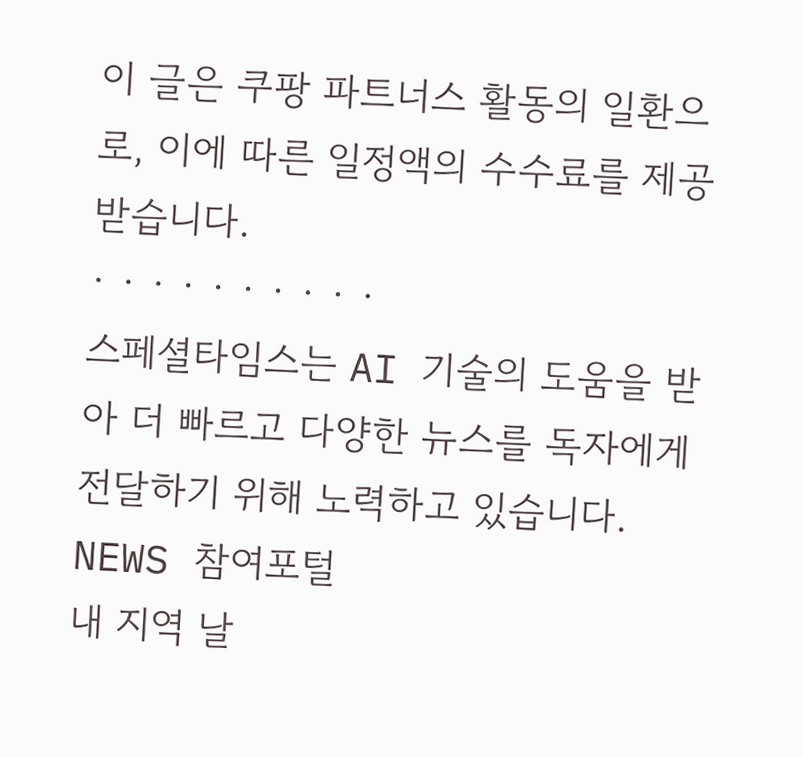이 글은 쿠팡 파트너스 활동의 일환으로, 이에 따른 일정액의 수수료를 제공받습니다.
· · · · · · · · · ·
스페셜타임스는 AI 기술의 도움을 받아 더 빠르고 다양한 뉴스를 독자에게 전달하기 위해 노력하고 있습니다.
NEWS 참여포털
내 지역 날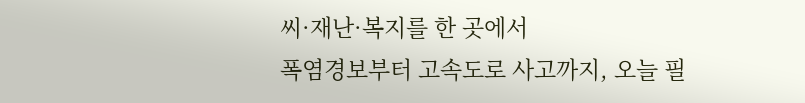씨·재난·복지를 한 곳에서
폭염경보부터 고속도로 사고까지, 오늘 필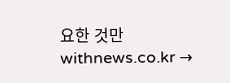요한 것만
withnews.co.kr →